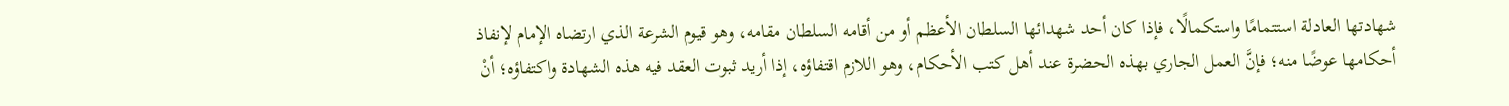شهادتها العادلة استتمامًا واستكمالًا، فإذا كان أحد شهدائها السلطان الأعظم أو من أقامه السلطان مقامه، وهو قيوم الشرعة الذي ارتضاه الإمام لإنفاذ أحكامها عوضًا منه؛ فإنَّ العمل الجاري بهذه الحضرة عند أهل كتب الأحكام، وهو اللازم اقتفاؤه، إذا أريد ثبوت العقد فيه هذه الشهادة واكتفاؤه؛ أنْ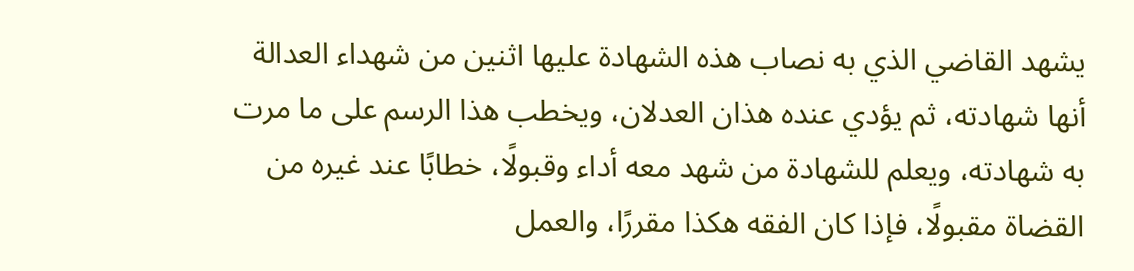يشهد القاضي الذي به نصاب هذه الشهادة عليها اثنين من شهداء العدالة أنها شهادته، ثم يؤدي عنده هذان العدلان، ويخطب هذا الرسم على ما مرت به شهادته، ويعلم للشهادة من شهد معه أداء وقبولًا، خطابًا عند غيره من القضاة مقبولًا، فإذا كان الفقه هكذا مقررًا، والعمل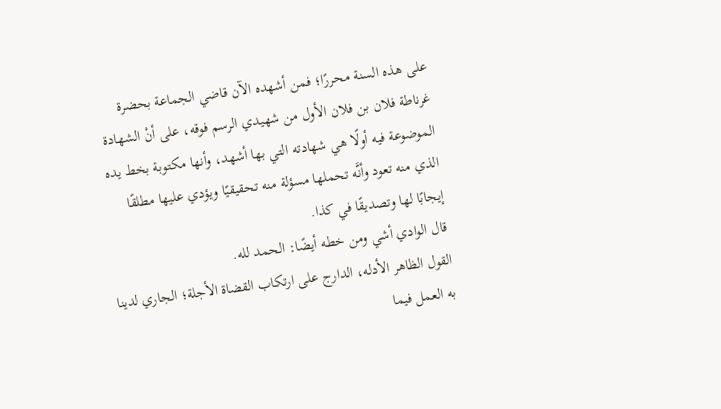على هذه السنة محررًا؛ فمن أشهده الآن قاضي الجماعة بحضرة غرناطة فلان بن فلان الأول من شهيدي الرسم فوقه، على أنْ الشهادة الموضوعة فيه أولًا هي شهادته التي بها أشهد، وأنها مكتوبة بخط يده الذي منه تعود وأنَّه تحملها مسؤلة منه تحقيقيًا ويؤدي عليها مطلقًا إيجابًا لها وتصديقًا في كذا.
قال الوادي أشي ومن خطه أيضًا: الحمد لله.
القول الظاهر الأدله، الدارج على ارتكاب القضاة الأجلة؛ الجاري لدينا به العمل فيما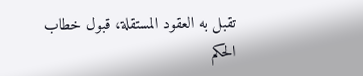تقبل به العقود المستقلة، قبول خطاب الحكم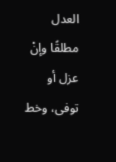العدل مطلقًا وإنْ عزل أو توفى، وخط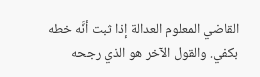القاضي المعلوم العدالة إذا ثبت أنَّه خطه بكفي. والقول الآخر هو الذي رجحه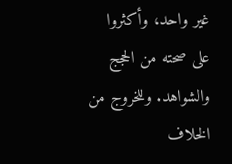غير واحد، وأكثروا على صحته من الحجج والشواهد. وللخروج من الخلاف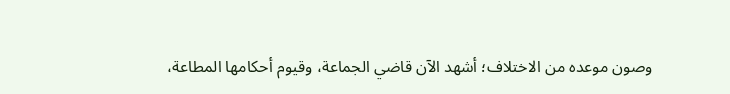وصون موعده من الاختلاف؛ أشهد الآن قاضي الجماعة، وقيوم أحكامها المطاعة،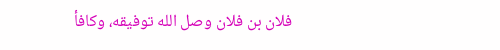فلان بن فلان وصل الله توفيقه، وكافأ